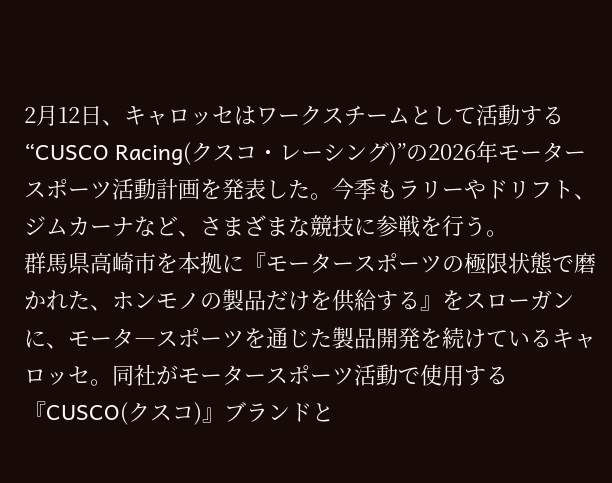2月12日、キャロッセはワークスチームとして活動する“CUSCO Racing(クスコ・レーシング)”の2026年モータースポーツ活動計画を発表した。今季もラリーやドリフト、ジムカーナなど、さまざまな競技に参戦を行う。
群馬県高崎市を本拠に『モータースポーツの極限状態で磨かれた、ホンモノの製品だけを供給する』をスローガンに、モータ―スポーツを通じた製品開発を続けているキャロッセ。同社がモータースポーツ活動で使用する『CUSCO(クスコ)』ブランドと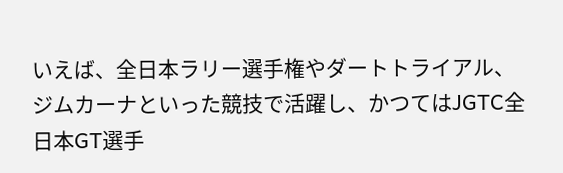いえば、全日本ラリー選手権やダートトライアル、ジムカーナといった競技で活躍し、かつてはJGTC全日本GT選手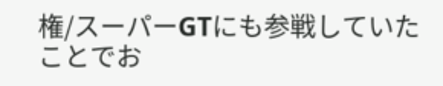権/スーパーGTにも参戦していたことでお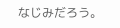なじみだろう。